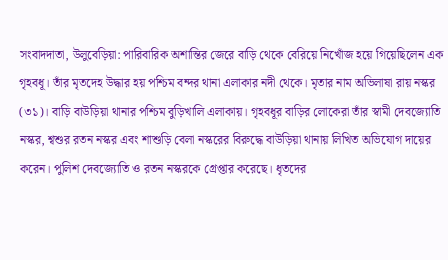সংবাদদাতা, উলুবেড়িয়া: পারিবারিক অশান্তির জেরে বাড়ি থেকে বেরিয়ে নিখোঁজ হয়ে গিয়েছিলেন এক গৃহবধূ। তাঁর মৃতদেহ উদ্ধার হয় পশ্চিম বন্দর থানা এলাকার নদী থেকে। মৃতার নাম অভিলাষা রায় নস্কর (৩১)। বাড়ি বাউড়িয়া থানার পশ্চিম বুড়িখালি এলাকায়। গৃহবধূর বাড়ির লোকেরা তাঁর স্বামী দেবজ্যোতি নস্কর, শ্বশুর রতন নস্কর এবং শাশুড়ি বেলা নস্করের বিরুদ্ধে বাউড়িয়া থানায় লিখিত অভিযোগ দায়ের করেন। পুলিশ দেবজ্যোতি ও রতন নস্করকে গ্রেপ্তার করেছে। ধৃতদের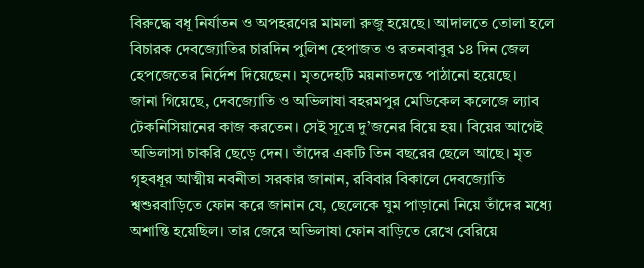বিরুদ্ধে বধূ নির্যাতন ও অপহরণের মামলা রুজু হয়েছে। আদালতে তোলা হলে বিচারক দেবজ্যোতির চারদিন পুলিশ হেপাজত ও রতনবাবুর ১৪ দিন জেল হেপজেতের নির্দেশ দিয়েছেন। মৃতদেহটি ময়নাতদন্তে পাঠানো হয়েছে।
জানা গিয়েছে, দেবজ্যোতি ও অভিলাষা বহরমপুর মেডিকেল কলেজে ল্যাব টেকনিসিয়ানের কাজ করতেন। সেই সূত্রে দু’জনের বিয়ে হয়। বিয়ের আগেই অভিলাসা চাকরি ছেড়ে দেন। তাঁদের একটি তিন বছরের ছেলে আছে। মৃত গৃহবধূর আত্মীয় নবনীতা সরকার জানান, রবিবার বিকালে দেবজ্যোতি শ্বশুরবাড়িতে ফোন করে জানান যে, ছেলেকে ঘুম পাড়ানো নিয়ে তাঁদের মধ্যে অশান্তি হয়েছিল। তার জেরে অভিলাষা ফোন বাড়িতে রেখে বেরিয়ে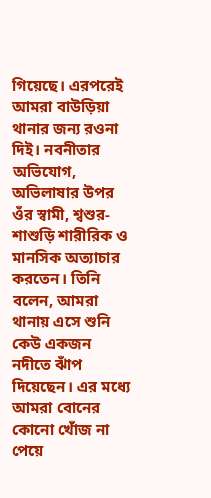গিয়েছে। এরপরেই আমরা বাউড়িয়া থানার জন্য রওনা দিই। নবনীতার অভিযোগ, অভিলাষার উপর ওঁর স্বামী, শ্বশুর-শাশুড়ি শারীরিক ও মানসিক অত্যাচার করতেন। তিনি বলেন, আমরা থানায় এসে শুনি কেউ একজন নদীতে ঝাঁপ দিয়েছেন। এর মধ্যে আমরা বোনের কোনো খোঁজ না পেয়ে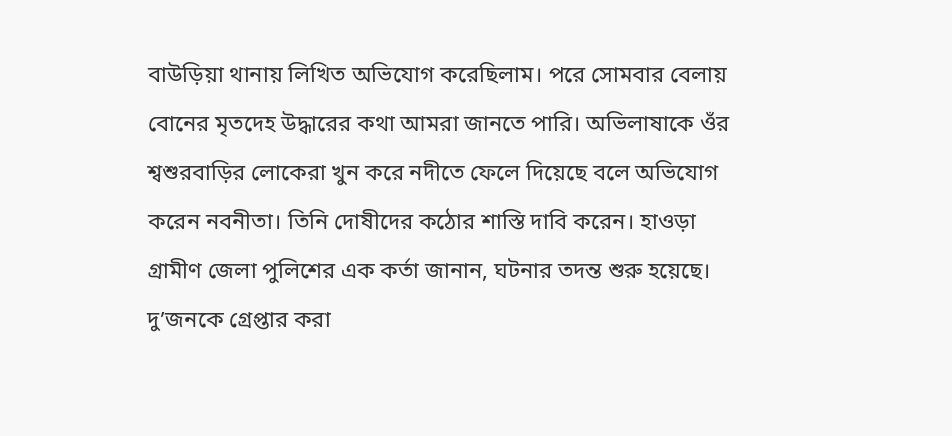বাউড়িয়া থানায় লিখিত অভিযোগ করেছিলাম। পরে সোমবার বেলায় বোনের মৃতদেহ উদ্ধারের কথা আমরা জানতে পারি। অভিলাষাকে ওঁর শ্বশুরবাড়ির লোকেরা খুন করে নদীতে ফেলে দিয়েছে বলে অভিযোগ করেন নবনীতা। তিনি দোষীদের কঠোর শাস্তি দাবি করেন। হাওড়া গ্রামীণ জেলা পুলিশের এক কর্তা জানান, ঘটনার তদন্ত শুরু হয়েছে। দু’জনকে গ্রেপ্তার করা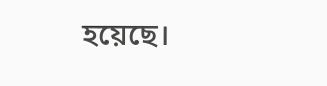হয়েছে।